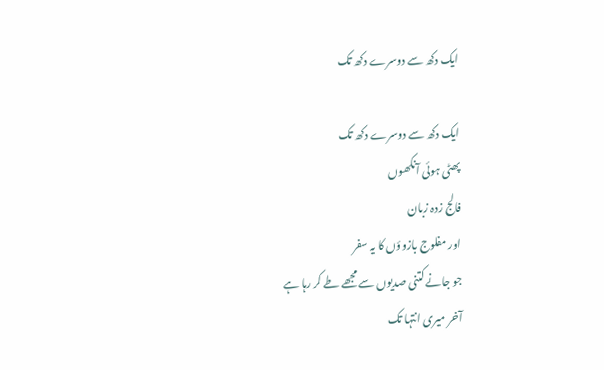ایک دکھ سے دوسرے دکھ تک

ایک دکھ سے دوسرے دکھ تک
پھٹی ہوئی آنکھوں
فالج زدہ زبان
اور مفلوج بازوؤں کا یہ سفر
جو جانے کتنی صدیوں سے مجھے طے کر رہا ہے
آخر میری انتہا تک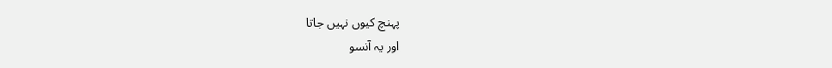پہنچ کیوں نہیں جاتا
اور یہ آنسو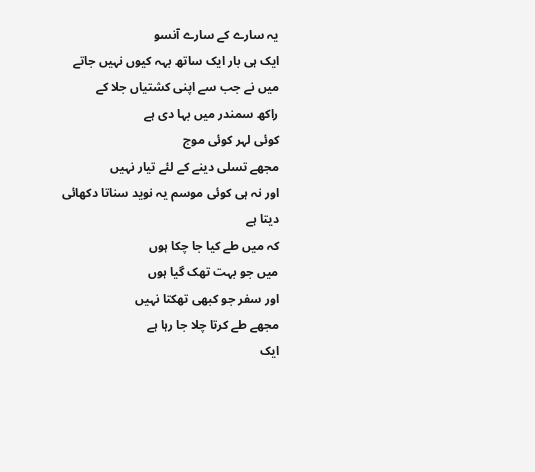یہ سارے کے سارے آنسو
ایک ہی بار ایک ساتھ بہہ کیوں نہیں جاتے
میں نے جب سے اپنی کشتیاں جلا کے
راکھ سمندر میں بہا دی ہے
کوئی لہر کوئی موج
مجھے تسلی دینے کے لئے تیار نہیں
اور نہ ہی کوئی موسم یہ نوید سناتا دکھائی دیتا ہے
کہ میں طے کیا جا چکا ہوں
میں جو بہت تھک گیا ہوں
اور سفر جو کبھی تھکتا نہیں
مجھے طے کرتا چلا جا رہا ہے
ایک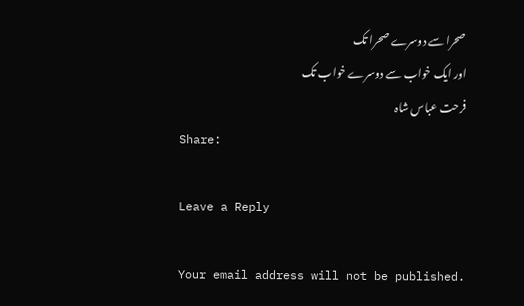صحرا سے دوسرے صحرا تک
اور ایک خواب سے دوسرے خواب تک
فرحت عباس شاہ
Share:

Leave a Reply

Your email address will not be published.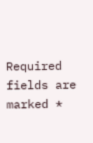Required fields are marked *